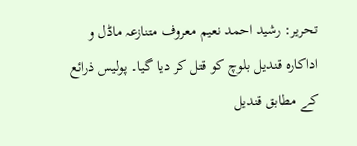تحریر: رشید احمد نعیم معروف متنازعہ ماڈل و اداکارہ قندیل بلوچ کو قتل کر دیا گیا۔ پولیس ذرائع کے مطابق قندیل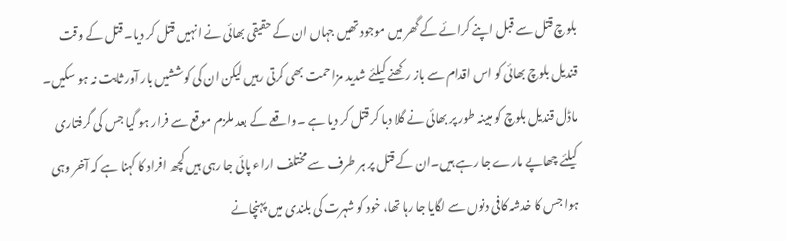بلوچ قتل سے قبل اپنے کرائے کے گھر میں موجود تھیں جہاں ان کے حقیقی بھائی نے انہیں قتل کر دیا۔ قتل کے وقت قندیل بلوچ بھائی کو اس اقدام سے باز رکھنے کیلئے شدید مزاحمت بھی کرتی رہیں لیکن ان کی کوششیں بار آور ثابت نہ ہو سکیں۔ ماڈل قندیل بلوچ کو مبینہ طور پر بھائی نے گلا دبا کر قتل کر دیا ہے ۔واقعے کے بعد ملزم موقع سے فرار ہو گیا جس کی گرفتاری کیلئے چھاپے مارے جا رہے ہیں۔ان کے قتل پر ہر طرف سے مختلف اراء پائی جا رہی ہیں کچھ افراد کا کہنا ہے کہ آخر وہی ہوا جس کا خدشہ کافی دنوں سے لگایا جا رہا تھا، خود کو شہرت کی بلندی میں پہنچانے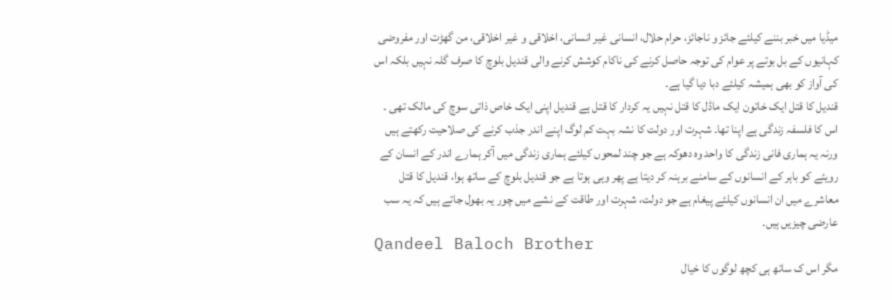میڈیا میں خبر بننے کیلئے جائز و ناجائز، حرام حلال، انسانی غیر انسانی، اخلاقی و غیر اخلاقی، من گھڑت اور مفروضی کہانیوں کے بل بوتے پر عوام کی توجہ حاصل کرنے کی ناکام کوشش کرنے والی قندیل بلوچ کا صرف گلہ نہیں بلکہ اس کی آواز کو بھی ہمیشہ کیلئے دبا دیا گیا ہے۔
قندیل کا قتل ایک خاتون ایک ماڈل کا قتل نہیں یہ کردار کا قتل ہے قندیل اپنی ایک خاص ذاتی سوچ کی مالک تھی ۔ اس کا فلسفہ زندگی ہے اپنا تھا۔ شہرت اور دولت کا نشہ بہت کم لوگ اپنے اندر جذب کرنے کی صلاحیت رکھتے ہیں ورنہ یہ ہماری فانی زندگی کا واحد وہ دھوکہ ہے جو چند لمحوں کیلئے ہماری زندگی میں آکر ہمارے اندر کے انسان کے رویئے کو باہر کے انسانوں کے سامنے برہنہ کر دیتا ہے پھر وہی ہوتا ہے جو قندیل بلوچ کے ساتھ ہوا، قندیل کا قتل معاشرے میں ان انسانوں کیلئے پیغام ہے جو دولت، شہرت اور طاقت کے نشے میں چور یہ بھول جاتے ہیں کہ یہ سب عارضی چیزیں ہیں۔
Qandeel Baloch Brother
مگر اس ک ساتھ ہی کچھ لوگوں کا خیال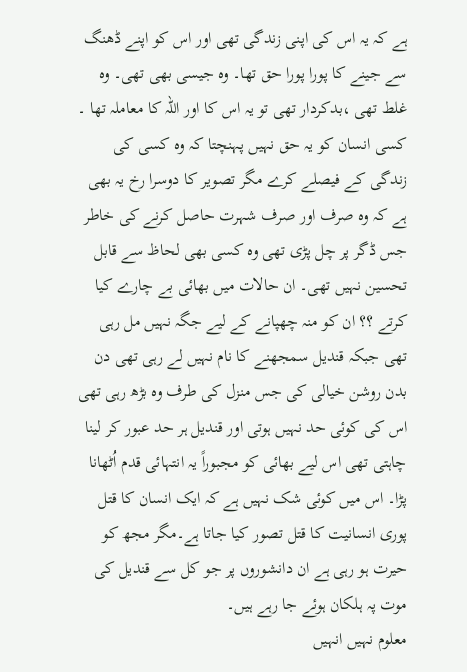ہے کہ یہ اس کی اپنی زندگی تھی اور اس کو اپنے ڈھنگ سے جینے کا پورا پورا حق تھا۔ وہ جیسی بھی تھی۔ وہ غلط تھی ،بدکردار تھی تو یہ اس کا اور اللہ کا معاملہ تھا ۔ کسی انسان کو یہ حق نہیں پہنچتا کہ وہ کسی کی زندگی کے فیصلے کرے مگر تصویر کا دوسرا رخ یہ بھی ہے کہ وہ صرف اور صرف شہرت حاصل کرنے کی خاطر جس ڈگر پر چل پڑی تھی وہ کسی بھی لحاظ سے قابل تحسین نہیں تھی۔ ان حالات میں بھائی بے چارے کیا کرتے ؟؟ ان کو منہ چھپانے کے لیے جگہ نہیں مل رہی تھی جبکہ قندیل سمجھنے کا نام نہیں لے رہی تھی دن بدن روشن خیالی کی جس منزل کی طرف وہ بڑھ رہی تھی اس کی کوئی حد نہیں ہوتی اور قندیل ہر حد عبور کر لینا چاہتی تھی اس لیے بھائی کو مجبوراً یہ انتہائی قدم اُٹھانا پڑا۔ اس میں کوئی شک نہیں ہے کہ ایک انسان کا قتل پوری انسانیت کا قتل تصور کیا جاتا ہے۔مگر مجھ کو حیرت ہو رہی ہے ان دانشوروں پر جو کل سے قندیل کی موت پہ ہلکان ہوئے جا رہے ہیں۔
معلوم نہیں انہیں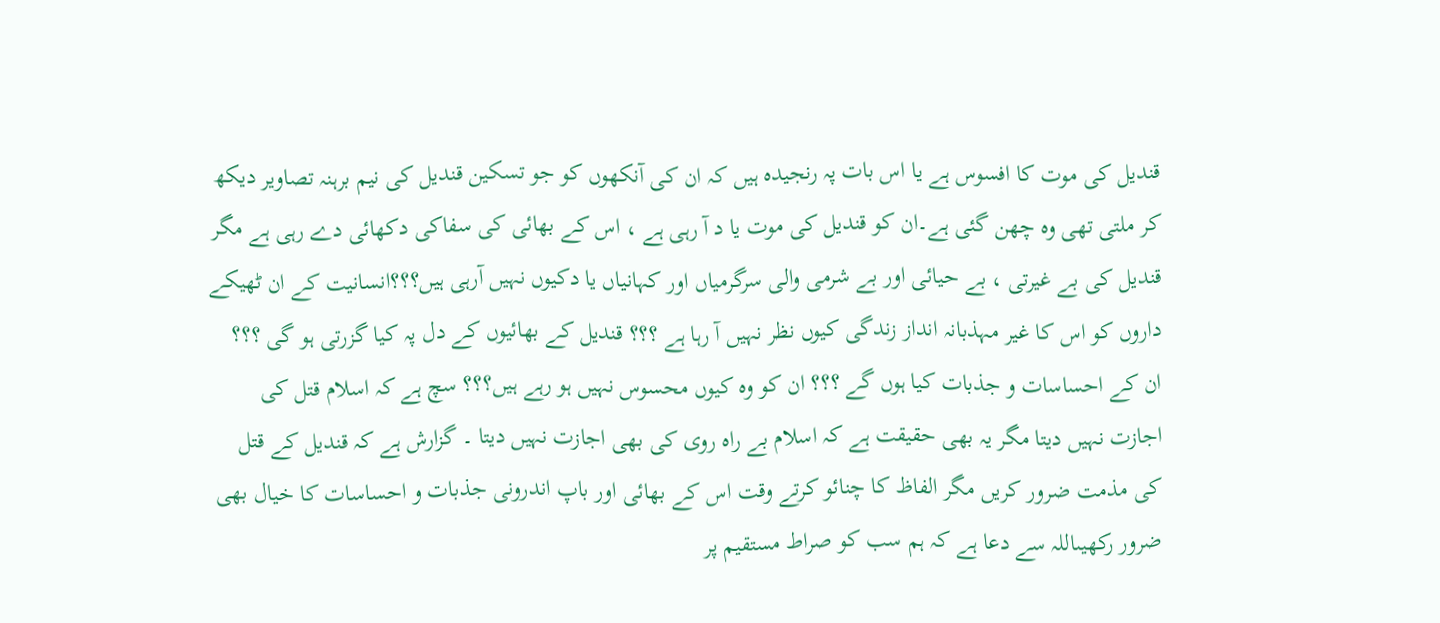قندیل کی موت کا افسوس ہے یا اس بات پہ رنجیدہ ہیں کہ ان کی آنکھوں کو جو تسکین قندیل کی نیم برہنہ تصاویر دیکھ کر ملتی تھی وہ چھن گئی ہے۔ان کو قندیل کی موت یا د آ رہی ہے ، اس کے بھائی کی سفاکی دکھائی دے رہی ہے مگر قندیل کی بے غیرتی ، بے حیائی اور بے شرمی والی سرگرمیاں اور کہانیاں یا دکیوں نہیں آرہی ہیں؟؟؟انسانیت کے ان ٹھیکے داروں کو اس کا غیر مہذبانہ انداز زندگی کیوں نظر نہیں آ رہا ہے ؟؟؟ قندیل کے بھائیوں کے دل پہ کیا گزرتی ہو گی ؟؟؟ ان کے احساسات و جذبات کیا ہوں گے ؟؟؟ ان کو وہ کیوں محسوس نہیں ہو رہے ہیں؟؟؟ سچ ہے کہ اسلام قتل کی اجازت نہیں دیتا مگر یہ بھی حقیقت ہے کہ اسلام بے راہ روی کی بھی اجازت نہیں دیتا ۔ گزارش ہے کہ قندیل کے قتل کی مذمت ضرور کریں مگر الفاظ کا چنائو کرتے وقت اس کے بھائی اور باپ اندرونی جذبات و احساسات کا خیال بھی ضرور رکھیںاللہ سے دعا ہے کہ ہم سب کو صراط مستقیم پر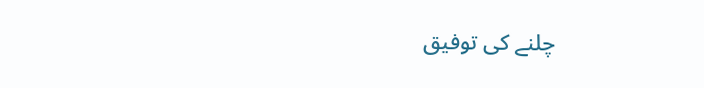چلنے کی توفیق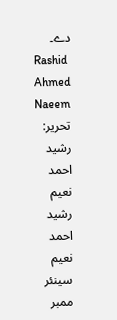دے۔
Rashid Ahmed Naeem
تحریر: رشید احمد نعیم رشید احمد نعیم سینئر ممبر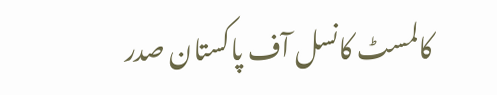کالمسٹ کانسل آف پاکستان صدر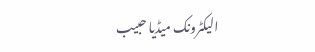الیکٹرونک میڈیا حبیب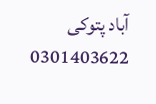آباد پتوکی 0301403622